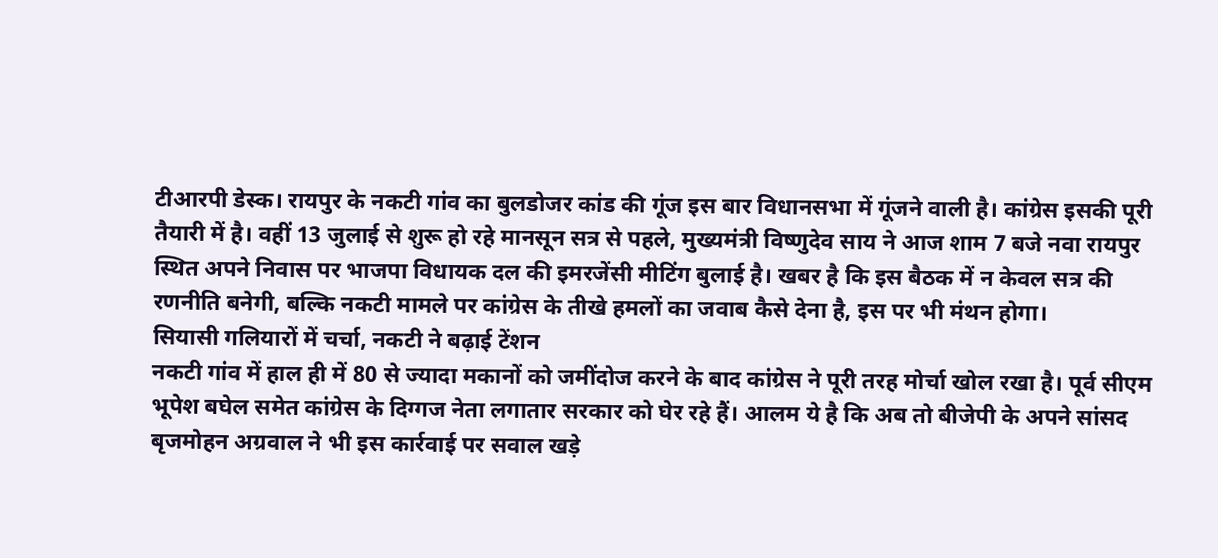टीआरपी डेस्क। रायपुर के नकटी गांव का बुलडोजर कांड की गूंज इस बार विधानसभा में गूंजने वाली है। कांग्रेस इसकी पूरी तैयारी में है। वहीं 13 जुलाई से शुरू हो रहे मानसून सत्र से पहले, मुख्यमंत्री विष्णुदेव साय ने आज शाम 7 बजे नवा रायपुर स्थित अपने निवास पर भाजपा विधायक दल की इमरजेंसी मीटिंग बुलाई है। खबर है कि इस बैठक में न केवल सत्र की रणनीति बनेगी, बल्कि नकटी मामले पर कांग्रेस के तीखे हमलों का जवाब कैसे देना है, इस पर भी मंथन होगा।
सियासी गलियारों में चर्चा, नकटी ने बढ़ाई टेंशन
नकटी गांव में हाल ही में 80 से ज्यादा मकानों को जमींदोज करने के बाद कांग्रेस ने पूरी तरह मोर्चा खोल रखा है। पूर्व सीएम भूपेश बघेल समेत कांग्रेस के दिग्गज नेता लगातार सरकार को घेर रहे हैं। आलम ये है कि अब तो बीजेपी के अपने सांसद बृजमोहन अग्रवाल ने भी इस कार्रवाई पर सवाल खड़े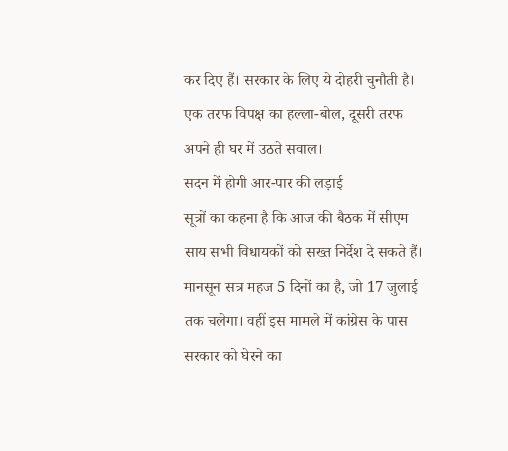कर दिए हैं। सरकार के लिए ये दोहरी चुनौती है। एक तरफ विपक्ष का हल्ला-बोल, दूसरी तरफ अपने ही घर में उठते सवाल।
सदन में होगी आर-पार की लड़ाई
सूत्रों का कहना है कि आज की बैठक में सीएम साय सभी विधायकों को सख्त निर्देश दे सकते हैं। मानसून सत्र महज 5 दिनों का है, जो 17 जुलाई तक चलेगा। वहीं इस मामले में कांग्रेस के पास सरकार को घेरने का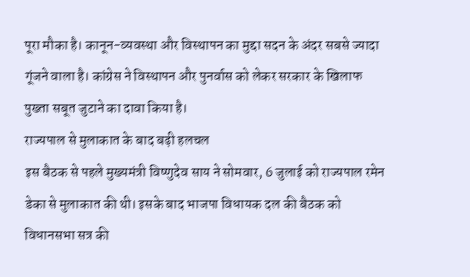पूरा मौका है। कानून-व्यवस्था और विस्थापन का मुद्दा सदन के अंदर सबसे ज्यादा गूंजने वाला है। कांग्रेस ने विस्थापन और पुनर्वास को लेकर सरकार के खिलाफ पुख्ता सबूत जुटाने का दावा किया है।
राज्यपाल से मुलाकात के बाद बढ़ी हलचल
इस बैठक से पहले मुख्यमंत्री विष्णुदेव साय ने सोमवार, 6 जुलाई को राज्यपाल रमेन डेका से मुलाकात की थी। इसके बाद भाजपा विधायक दल की बैठक को विधानसभा सत्र की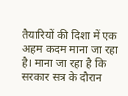तैयारियों की दिशा में एक अहम कदम माना जा रहा है। माना जा रहा है कि सरकार सत्र के दौरान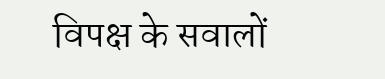विपक्ष के सवालों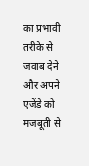का प्रभावी तरीके से जवाब देने और अपने एजेंडे को मजबूती से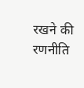रखने की रणनीति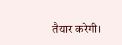तैयार करेगी।